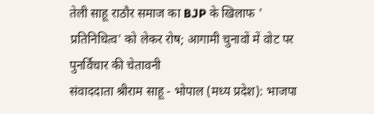तेली साहू राठौर समाज का BJP के खिलाफ ' प्रतिनिधित्व' को लेकर रोष; आगामी चुनावों में वोट पर पुनर्विचार की चेतावनी
संवाददाता श्रीराम साहू - भोपाल (मध्य प्रदेश): भाजपा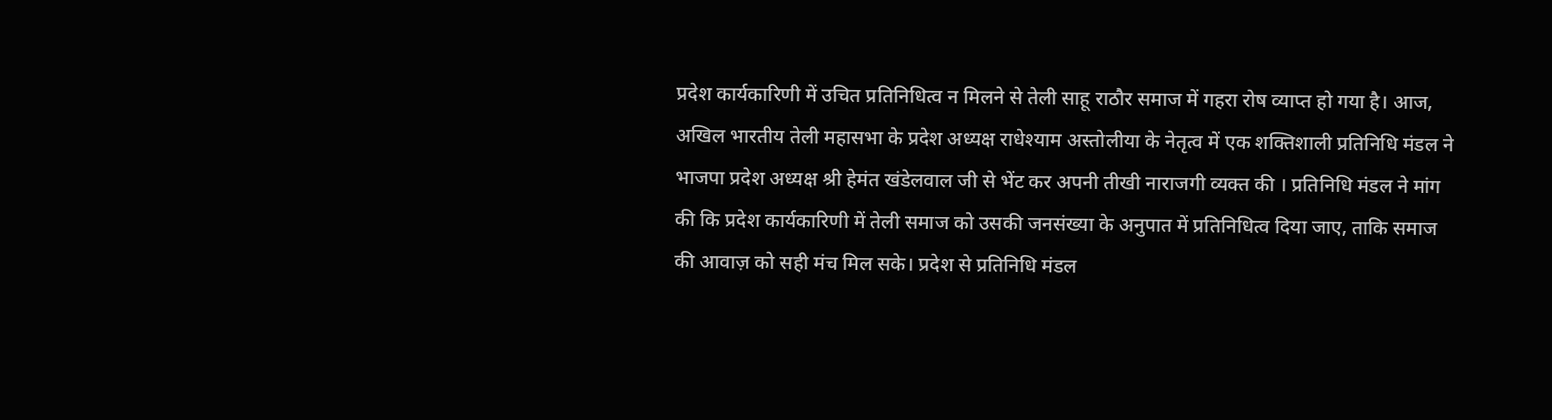प्रदेश कार्यकारिणी में उचित प्रतिनिधित्व न मिलने से तेली साहू राठौर समाज में गहरा रोष व्याप्त हो गया है। आज, अखिल भारतीय तेली महासभा के प्रदेश अध्यक्ष राधेश्याम अस्तोलीया के नेतृत्व में एक शक्तिशाली प्रतिनिधि मंडल ने भाजपा प्रदेश अध्यक्ष श्री हेमंत खंडेलवाल जी से भेंट कर अपनी तीखी नाराजगी व्यक्त की । प्रतिनिधि मंडल ने मांग की कि प्रदेश कार्यकारिणी में तेली समाज को उसकी जनसंख्या के अनुपात में प्रतिनिधित्व दिया जाए, ताकि समाज की आवाज़ को सही मंच मिल सके। प्रदेश से प्रतिनिधि मंडल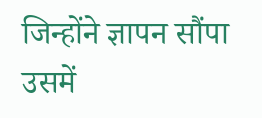जिन्होंने ज्ञापन सौंपा उसमें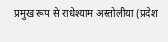प्रमुख रूप से राधेश्याम अस्तोलीया (प्रदेश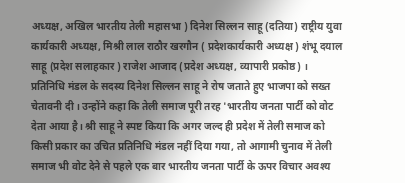अध्यक्ष, अखिल भारतीय तेली महासभा ) दिनेश सिल्लन साहू (दतिया) राष्ट्रीय युवा कार्यकारी अध्यक्ष, मिश्री लाल राठौर खरगौन ( प्रदेशकार्यकारी अध्यक्ष ) शंभू दयाल साहू (प्रदेश सलाहकार ) राजेश आजाद (प्रदेश अध्यक्ष, व्यापारी प्रकोष्ठ) ।
प्रतिनिधि मंडल के सदस्य दिनेश सिल्लन साहू ने रोष जताते हुए भाजपा को सख्त चेतावनी दी। उन्होंने कहा कि तेली समाज पूरी तरह 'भारतीय जनता पार्टी को वोट देता आया है। श्री साहू ने स्पष्ट किया कि अगर जल्द ही प्रदेश में तेली समाज को किसी प्रकार का उचित प्रतिनिधि मंडल नहीं दिया गया, तो आगामी चुनाव में तेली समाज भी वोट देने से पहले एक बार भारतीय जनता पार्टी के ऊपर विचार अवश्य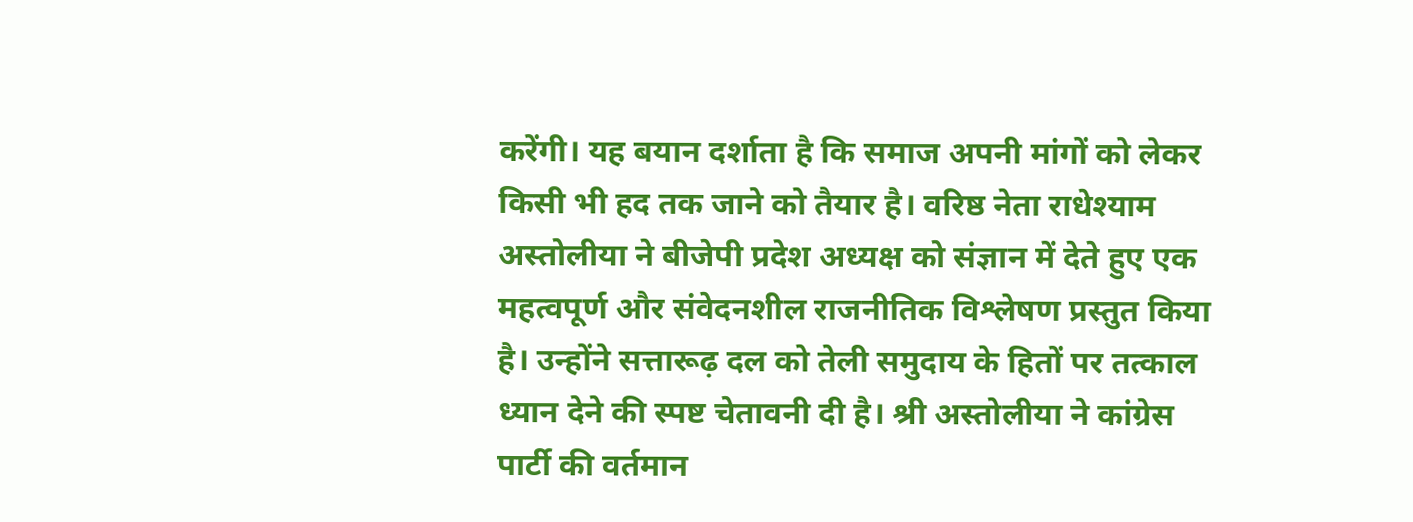करेंगी। यह बयान दर्शाता है कि समाज अपनी मांगों को लेकर किसी भी हद तक जाने को तैयार है। वरिष्ठ नेता राधेश्याम अस्तोलीया ने बीजेपी प्रदेश अध्यक्ष को संज्ञान में देते हुए एक महत्वपूर्ण और संवेदनशील राजनीतिक विश्लेषण प्रस्तुत किया है। उन्होंने सत्तारूढ़ दल को तेली समुदाय के हितों पर तत्काल ध्यान देने की स्पष्ट चेतावनी दी है। श्री अस्तोलीया ने कांग्रेस पार्टी की वर्तमान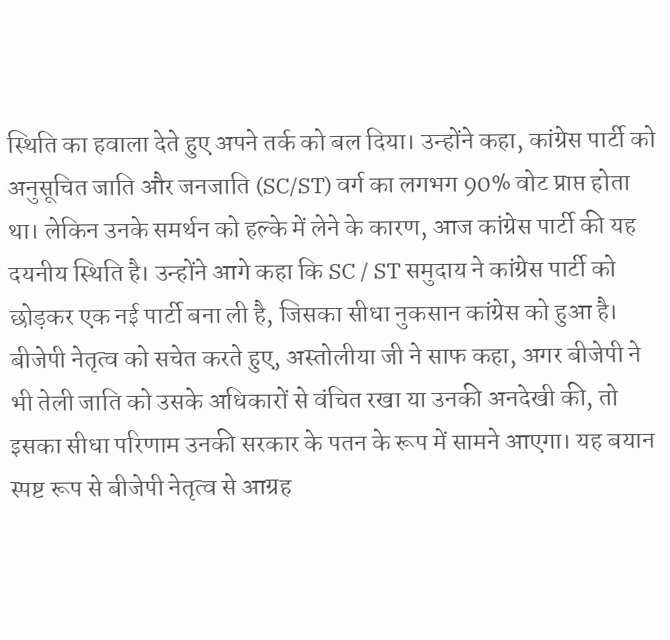स्थिति का हवाला देते हुए अपने तर्क को बल दिया। उन्होंने कहा, कांग्रेस पार्टी को अनुसूचित जाति और जनजाति (SC/ST) वर्ग का लगभग 90% वोट प्राप्त होता था। लेकिन उनके समर्थन को हल्के में लेने के कारण, आज कांग्रेस पार्टी की यह दयनीय स्थिति है। उन्होंने आगे कहा कि SC / ST समुदाय ने कांग्रेस पार्टी को छोड़कर एक नई पार्टी बना ली है, जिसका सीधा नुकसान कांग्रेस को हुआ है। बीजेपी नेतृत्व को सचेत करते हुए, अस्तोलीया जी ने साफ कहा, अगर बीजेपी ने भी तेली जाति को उसके अधिकारों से वंचित रखा या उनकी अनदेखी की, तो इसका सीधा परिणाम उनकी सरकार के पतन के रूप में सामने आएगा। यह बयान स्पष्ट रूप से बीजेपी नेतृत्व से आग्रह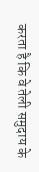करता है कि वे तेली समुदाय के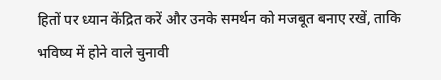हितों पर ध्यान केंद्रित करें और उनके समर्थन को मजबूत बनाए रखें, ताकि भविष्य में होने वाले चुनावी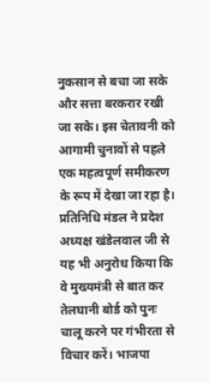नुकसान से बचा जा सके और सत्ता बरकरार रखी जा सके। इस चेतावनी को आगामी चुनावों से पहले एक महत्वपूर्ण समीकरण के रूप में देखा जा रहा है। प्रतिनिधि मंडल ने प्रदेश अध्यक्ष खंडेलवाल जी से यह भी अनुरोध किया कि वे मुख्यमंत्री से बात कर तेलघानी बोर्ड को पुनः चालू करने पर गंभीरता से विचार करें। भाजपा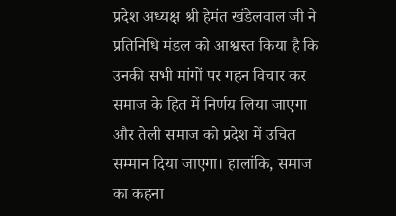प्रदेश अध्यक्ष श्री हेमंत खंडेलवाल जी ने प्रतिनिधि मंडल को आश्वस्त किया है कि उनकी सभी मांगों पर गहन विचार कर समाज के हित में निर्णय लिया जाएगा और तेली समाज को प्रदेश में उचित सम्मान दिया जाएगा। हालांकि, समाज का कहना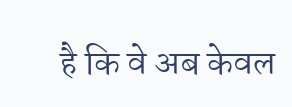है कि वे अब केवल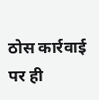ठोस कार्रवाई पर ही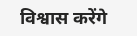विश्वास करेंगे